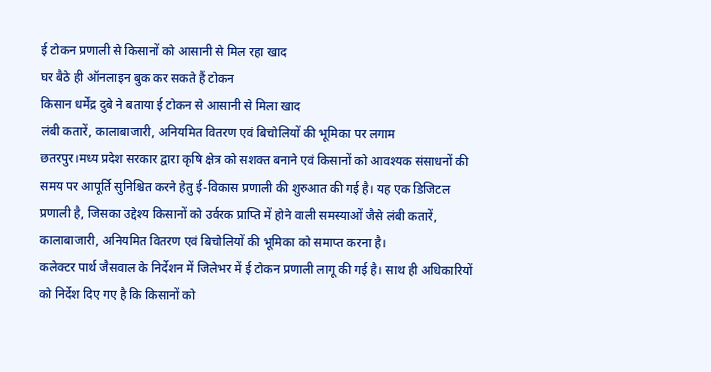ई टोकन प्रणाली से किसानों को आसानी से मिल रहा खाद
घर बैठे ही ऑनलाइन बुक कर सकते हैं टोकन
किसान धर्मेंद्र दुबे ने बताया ई टोकन से आसानी से मिला खाद
लंबी कतारें, कालाबाजारी, अनियमित वितरण एवं बिचोलियों की भूमिका पर लगाम
छतरपुर।मध्य प्रदेश सरकार द्वारा कृषि क्षेत्र को सशक्त बनाने एवं किसानों को आवश्यक संसाधनों की समय पर आपूर्ति सुनिश्चित करने हेतु ई-विकास प्रणाली की शुरुआत की गई है। यह एक डिजिटल प्रणाली है, जिसका उद्देश्य किसानों को उर्वरक प्राप्ति में होने वाली समस्याओं जैसे लंबी कतारें, कालाबाजारी, अनियमित वितरण एवं बिचोलियों की भूमिका को समाप्त करना है।
कलेक्टर पार्थ जैसवाल के निर्देशन में जिलेभर में ई टोकन प्रणाली लागू की गई है। साथ ही अधिकारियों को निर्देश दिए गए है कि किसानों को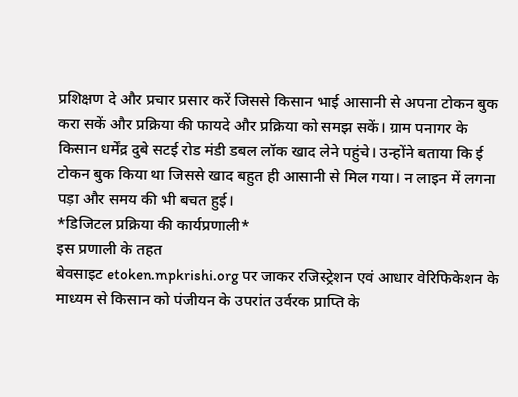प्रशिक्षण दे और प्रचार प्रसार करें जिससे किसान भाई आसानी से अपना टोकन बुक करा सकें और प्रक्रिया की फायदे और प्रक्रिया को समझ सकें। ग्राम पनागर के किसान धर्मेंद्र दुबे सटई रोड मंडी डबल लॉक खाद लेने पहुंचे। उन्होंने बताया कि ई टोकन बुक किया था जिससे खाद बहुत ही आसानी से मिल गया। न लाइन में लगना पड़ा और समय की भी बचत हुई।
*डिजिटल प्रक्रिया की कार्यप्रणाली*
इस प्रणाली के तहत
बेवसाइट etoken.mpkrishi.org पर जाकर रजिस्ट्रेशन एवं आधार वेरिफिकेशन के माध्यम से किसान को पंजीयन के उपरांत उर्वरक प्राप्ति के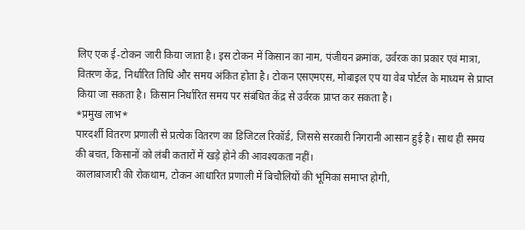लिए एक ई-टोकन जारी किया जाता है। इस टोकन में किसान का नाम, पंजीयन क्रमांक, उर्वरक का प्रकार एवं मात्रा, वितरण केंद्र, निर्धारित तिधि और समय अंकित होता है। टोकन एसएमएस, मोबाइल एप या वेब पोर्टल के माध्यम से प्राप्त किया जा सकता है। किसान निर्धारित समय पर संबंधित केंद्र से उर्वरक प्राप्त कर सकता है।
*प्रमुख लाभ*
पारदर्शी वितरण प्रणाली से प्रत्येक वितरण का डिजिटल रिकॉर्ड, जिससे सरकारी निगरानी आसान हुई है। साथ ही समय की बचत, किसानों को लंबी कतारों में खड़े होने की आवश्यकता नहीं।
कालाबाजारी की रोकथाम, टोकन आधारित प्रणाली में बिचौलियों की भूमिका समाप्त होगी,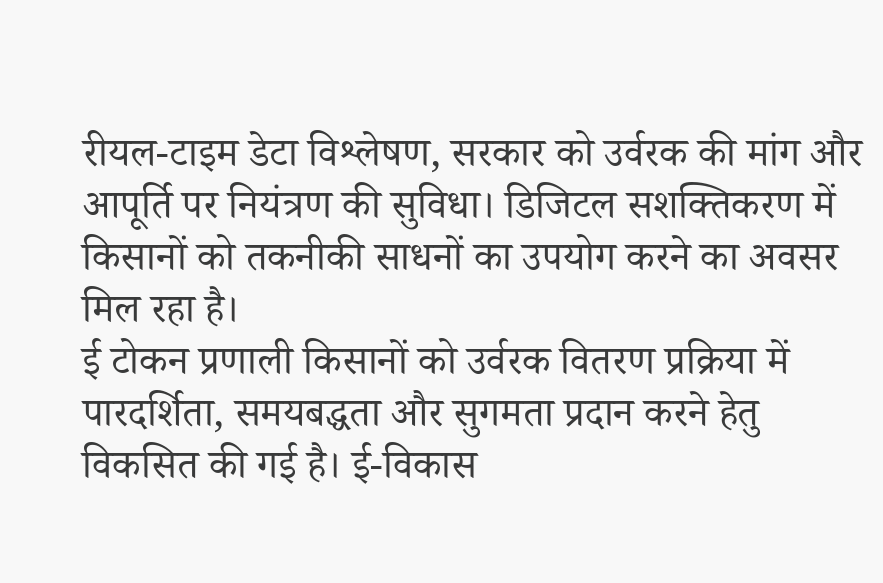रीयल-टाइम डेटा विश्लेषण, सरकार को उर्वरक की मांग और आपूर्ति पर नियंत्रण की सुविधा। डिजिटल सशक्तिकरण में किसानों को तकनीकी साधनों का उपयोग करने का अवसर मिल रहा है।
ई टोकन प्रणाली किसानों को उर्वरक वितरण प्रक्रिया में पारदर्शिता, समयबद्धता और सुगमता प्रदान करने हेतु विकसित की गई है। ई-विकास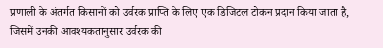प्रणाली के अंतर्गत किसानों को उर्वरक प्राप्ति के लिए एक डिजिटल टोकन प्रदान किया जाता है, जिसमें उनकी आवश्यकतानुसार उर्वरक की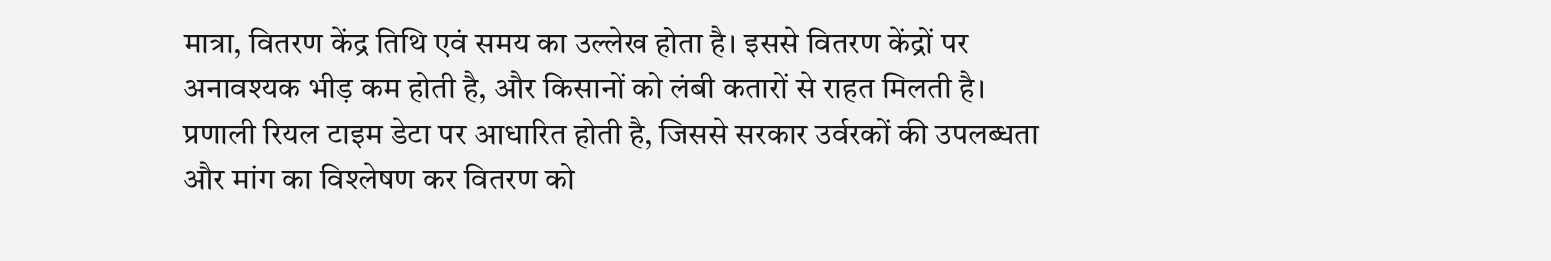मात्रा, वितरण केंद्र तिथि एवं समय का उल्लेख होता है। इससे वितरण केंद्रों पर अनावश्यक भीड़ कम होती है, और किसानों को लंबी कतारों से राहत मिलती है।
प्रणाली रियल टाइम डेटा पर आधारित होती है, जिससे सरकार उर्वरकों की उपलब्धता और मांग का विश्लेषण कर वितरण को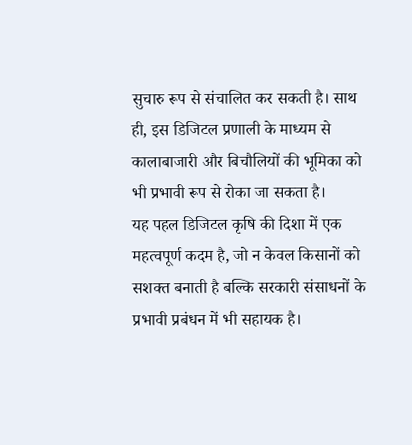सुचारु रूप से संचालित कर सकती है। साथ ही, इस डिजिटल प्रणाली के माध्यम से कालाबाजारी और बिचौलियों की भूमिका को भी प्रभावी रूप से रोका जा सकता है।
यह पहल डिजिटल कृषि की दिशा में एक महत्वपूर्ण कदम है, जो न केवल किसानों को सशक्त बनाती है बल्कि सरकारी संसाधनों के प्रभावी प्रबंधन में भी सहायक है।